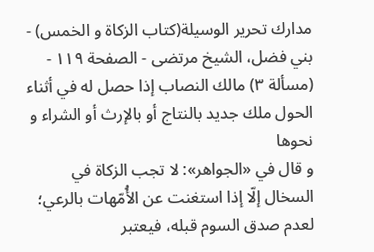مدارك تحرير الوسيلة(كتاب الزكاة و الخمس) - بني فضل، الشيخ مرتضى - الصفحة ١١٩ - (مسألة ٣) مالك النصاب إذا حصل له في أثناء الحول ملك جديد بالنتاج أو بالإرث أو الشراء و نحوها
و قال في «الجواهر»: لا تجب الزكاة في السخال إلّا إذا استغنت عن الأُمّهات بالرعي؛ لعدم صدق السوم قبله، فيعتبر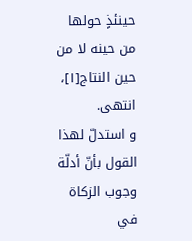حينئذٍ حولها من حينه لا من حين النتاج[١]، انتهى.
و استدلّ لهذا القول بأنّ أدلّة وجوب الزكاة في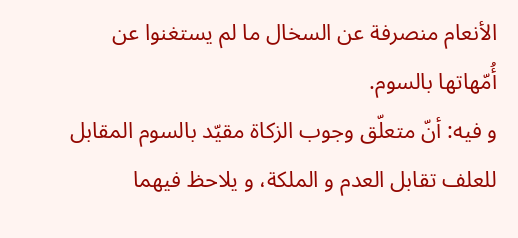الأنعام منصرفة عن السخال ما لم يستغنوا عن أُمّهاتها بالسوم.
و فيه: أنّ متعلّق وجوب الزكاة مقيّد بالسوم المقابل للعلف تقابل العدم و الملكة، و يلاحظ فيهما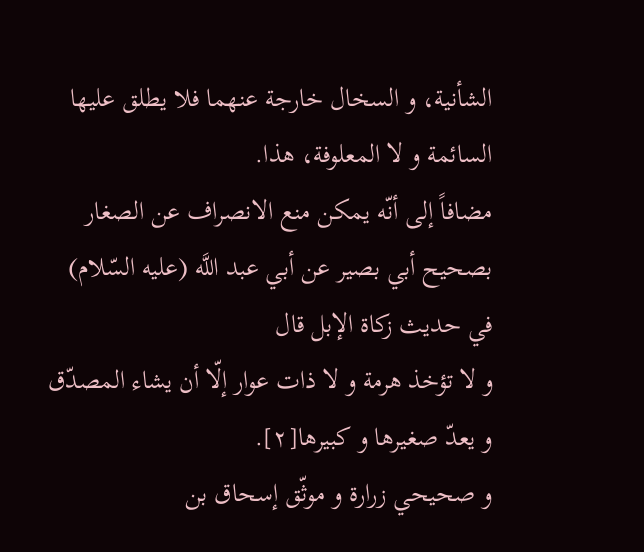الشأنية، و السخال خارجة عنهما فلا يطلق عليها السائمة و لا المعلوفة، هذا.
مضافاً إلى أنّه يمكن منع الانصراف عن الصغار بصحيح أبي بصير عن أبي عبد اللَّه (عليه السّلام) في حديث زكاة الإبل قال
و لا تؤخذ هرمة و لا ذات عوار إلّا أن يشاء المصدّق و يعدّ صغيرها و كبيرها[٢].
و صحيحي زرارة و موثّق إسحاق بن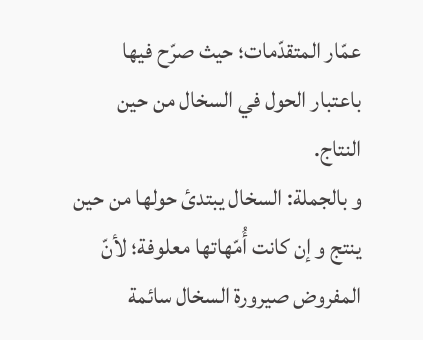عمّار المتقدّمات؛ حيث صرّح فيها باعتبار الحول في السخال من حين النتاج.
و بالجملة: السخال يبتدئ حولها من حين ينتج و إن كانت أُمّهاتها معلوفة؛ لأنّ المفروض صيرورة السخال سائمة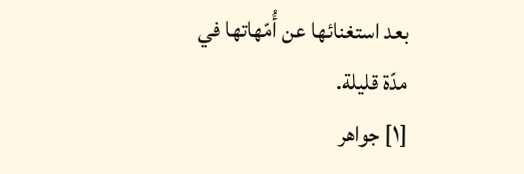بعد استغنائها عن أُمّهاتها في مدّة قليلة.
[١] جواهر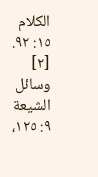الكلام ١٥: ٩٢.
[٢] وسائل الشيعة ٩: ١٢٥،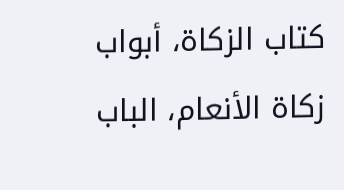كتاب الزكاة، أبواب زكاة الأنعام، الباب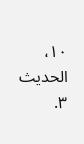١٠، الحديث ٣.